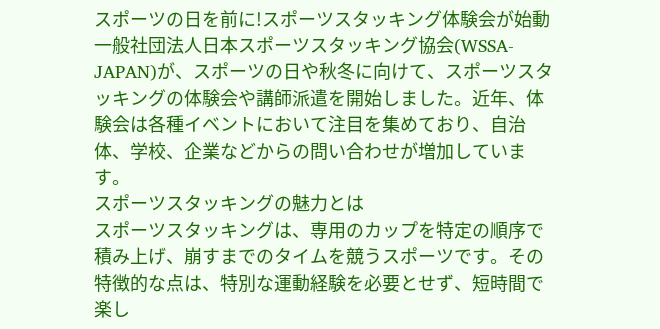スポーツの日を前に!スポーツスタッキング体験会が始動
一般社団法人日本スポーツスタッキング協会(WSSA-JAPAN)が、スポーツの日や秋冬に向けて、スポーツスタッキングの体験会や講師派遣を開始しました。近年、体験会は各種イベントにおいて注目を集めており、自治体、学校、企業などからの問い合わせが増加しています。
スポーツスタッキングの魅力とは
スポーツスタッキングは、専用のカップを特定の順序で積み上げ、崩すまでのタイムを競うスポーツです。その特徴的な点は、特別な運動経験を必要とせず、短時間で楽し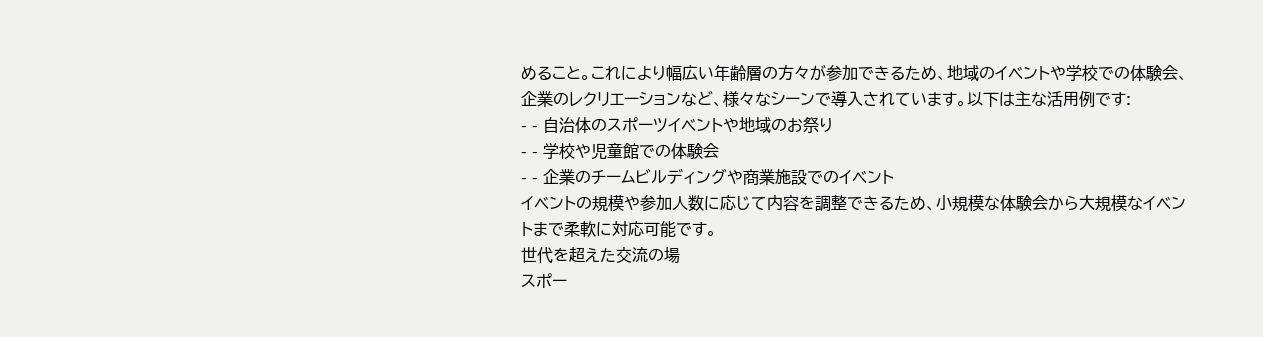めること。これにより幅広い年齢層の方々が参加できるため、地域のイベントや学校での体験会、企業のレクリエーションなど、様々なシーンで導入されています。以下は主な活用例です:
- - 自治体のスポーツイベントや地域のお祭り
- - 学校や児童館での体験会
- - 企業のチームビルディングや商業施設でのイベント
イベントの規模や参加人数に応じて内容を調整できるため、小規模な体験会から大規模なイベントまで柔軟に対応可能です。
世代を超えた交流の場
スポー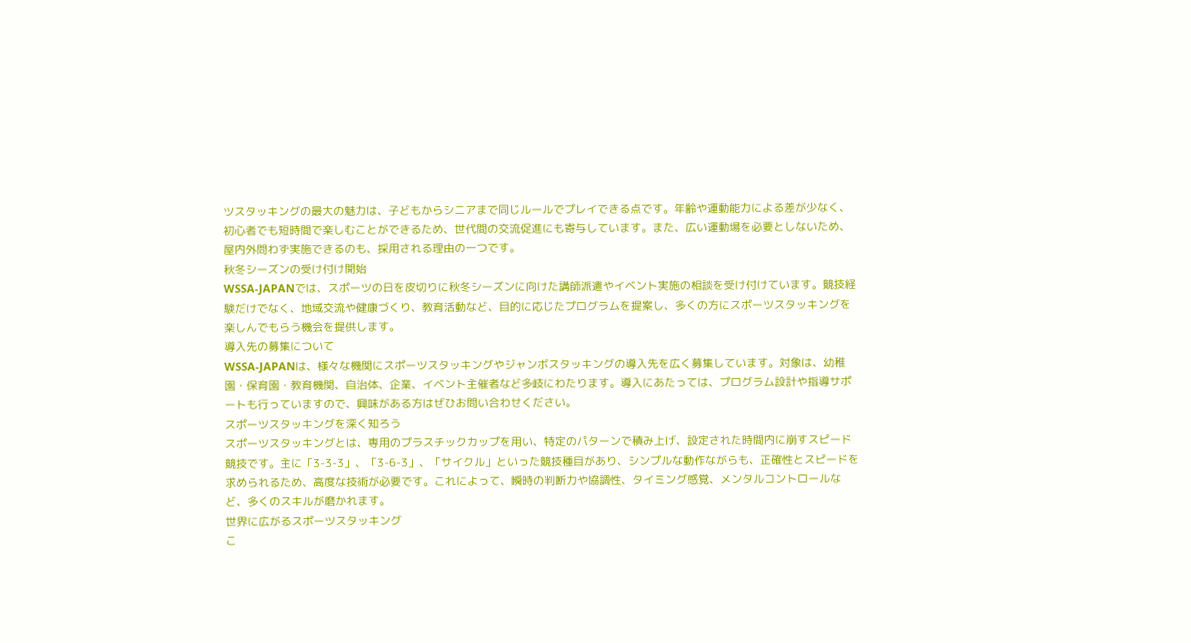ツスタッキングの最大の魅力は、子どもからシニアまで同じルールでプレイできる点です。年齢や運動能力による差が少なく、初心者でも短時間で楽しむことができるため、世代間の交流促進にも寄与しています。また、広い運動場を必要としないため、屋内外問わず実施できるのも、採用される理由の一つです。
秋冬シーズンの受け付け開始
WSSA-JAPANでは、スポーツの日を皮切りに秋冬シーズンに向けた講師派遣やイベント実施の相談を受け付けています。競技経験だけでなく、地域交流や健康づくり、教育活動など、目的に応じたプログラムを提案し、多くの方にスポーツスタッキングを楽しんでもらう機会を提供します。
導入先の募集について
WSSA-JAPANは、様々な機関にスポーツスタッキングやジャンボスタッキングの導入先を広く募集しています。対象は、幼稚園・保育園・教育機関、自治体、企業、イベント主催者など多岐にわたります。導入にあたっては、プログラム設計や指導サポートも行っていますので、興味がある方はぜひお問い合わせください。
スポーツスタッキングを深く知ろう
スポーツスタッキングとは、専用のプラスチックカップを用い、特定のパターンで積み上げ、設定された時間内に崩すスピード競技です。主に「3-3-3」、「3-6-3」、「サイクル」といった競技種目があり、シンプルな動作ながらも、正確性とスピードを求められるため、高度な技術が必要です。これによって、瞬時の判断力や協調性、タイミング感覚、メンタルコントロールなど、多くのスキルが磨かれます。
世界に広がるスポーツスタッキング
こ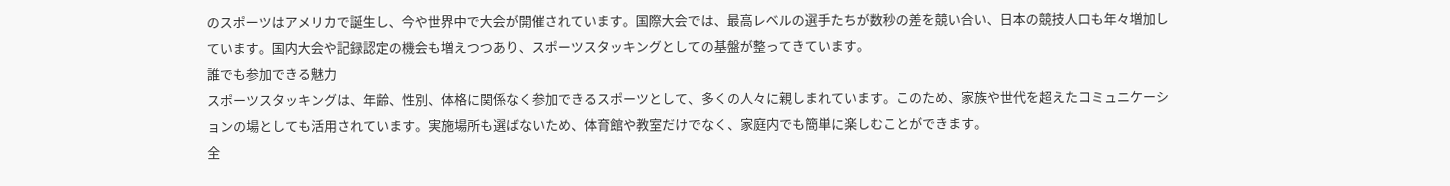のスポーツはアメリカで誕生し、今や世界中で大会が開催されています。国際大会では、最高レベルの選手たちが数秒の差を競い合い、日本の競技人口も年々増加しています。国内大会や記録認定の機会も増えつつあり、スポーツスタッキングとしての基盤が整ってきています。
誰でも参加できる魅力
スポーツスタッキングは、年齢、性別、体格に関係なく参加できるスポーツとして、多くの人々に親しまれています。このため、家族や世代を超えたコミュニケーションの場としても活用されています。実施場所も選ばないため、体育館や教室だけでなく、家庭内でも簡単に楽しむことができます。
全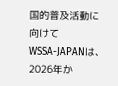国的普及活動に向けて
WSSA-JAPANは、2026年か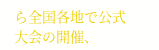ら全国各地で公式大会の開催、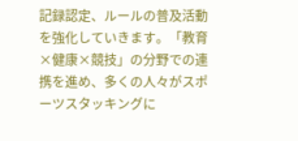記録認定、ルールの普及活動を強化していきます。「教育×健康×競技」の分野での連携を進め、多くの人々がスポーツスタッキングに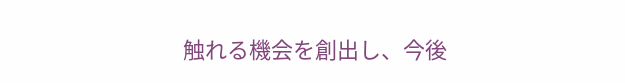触れる機会を創出し、今後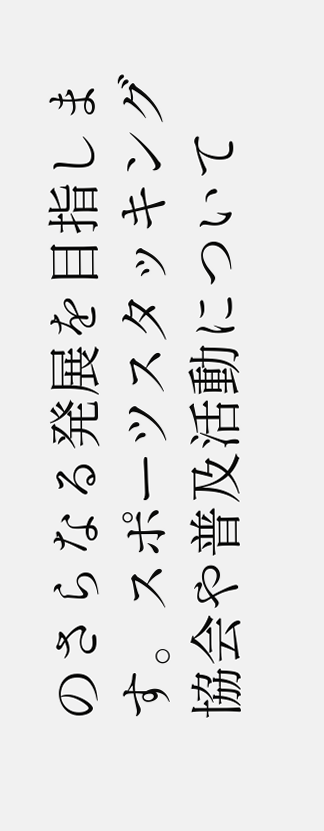のさらなる発展を目指します。スポーツスタッキング協会や普及活動について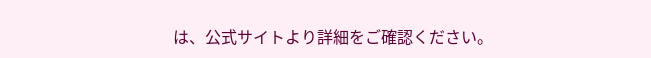は、公式サイトより詳細をご確認ください。